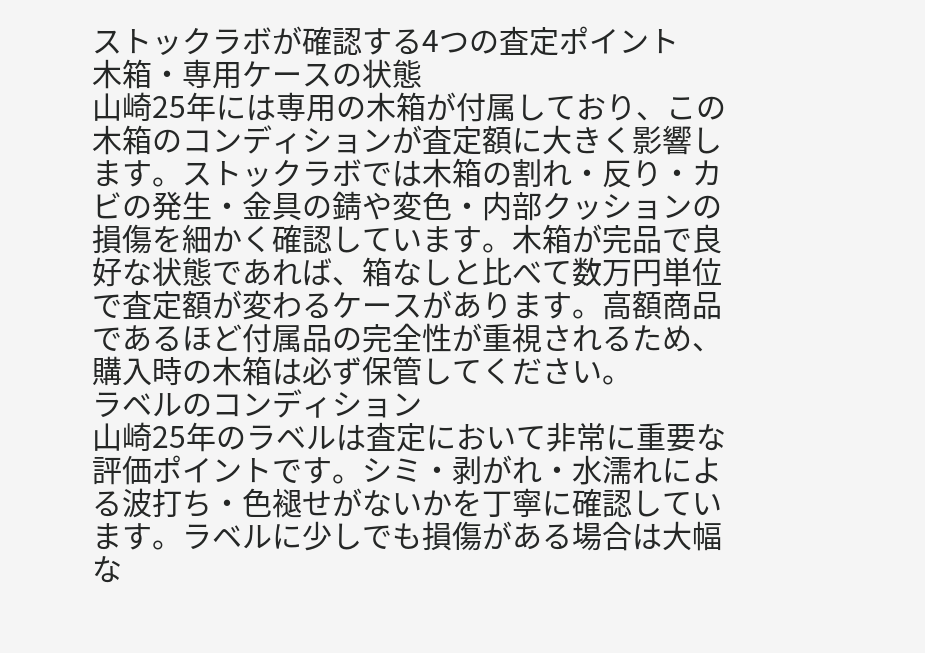ストックラボが確認する4つの査定ポイント
木箱・専用ケースの状態
山崎25年には専用の木箱が付属しており、この木箱のコンディションが査定額に大きく影響します。ストックラボでは木箱の割れ・反り・カビの発生・金具の錆や変色・内部クッションの損傷を細かく確認しています。木箱が完品で良好な状態であれば、箱なしと比べて数万円単位で査定額が変わるケースがあります。高額商品であるほど付属品の完全性が重視されるため、購入時の木箱は必ず保管してください。
ラベルのコンディション
山崎25年のラベルは査定において非常に重要な評価ポイントです。シミ・剥がれ・水濡れによる波打ち・色褪せがないかを丁寧に確認しています。ラベルに少しでも損傷がある場合は大幅な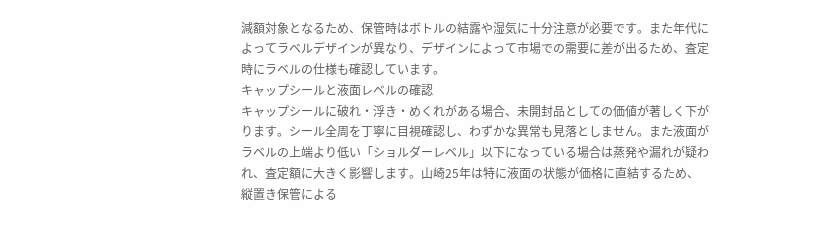減額対象となるため、保管時はボトルの結露や湿気に十分注意が必要です。また年代によってラベルデザインが異なり、デザインによって市場での需要に差が出るため、査定時にラベルの仕様も確認しています。
キャップシールと液面レベルの確認
キャップシールに破れ・浮き・めくれがある場合、未開封品としての価値が著しく下がります。シール全周を丁寧に目視確認し、わずかな異常も見落としません。また液面がラベルの上端より低い「ショルダーレベル」以下になっている場合は蒸発や漏れが疑われ、査定額に大きく影響します。山崎25年は特に液面の状態が価格に直結するため、縦置き保管による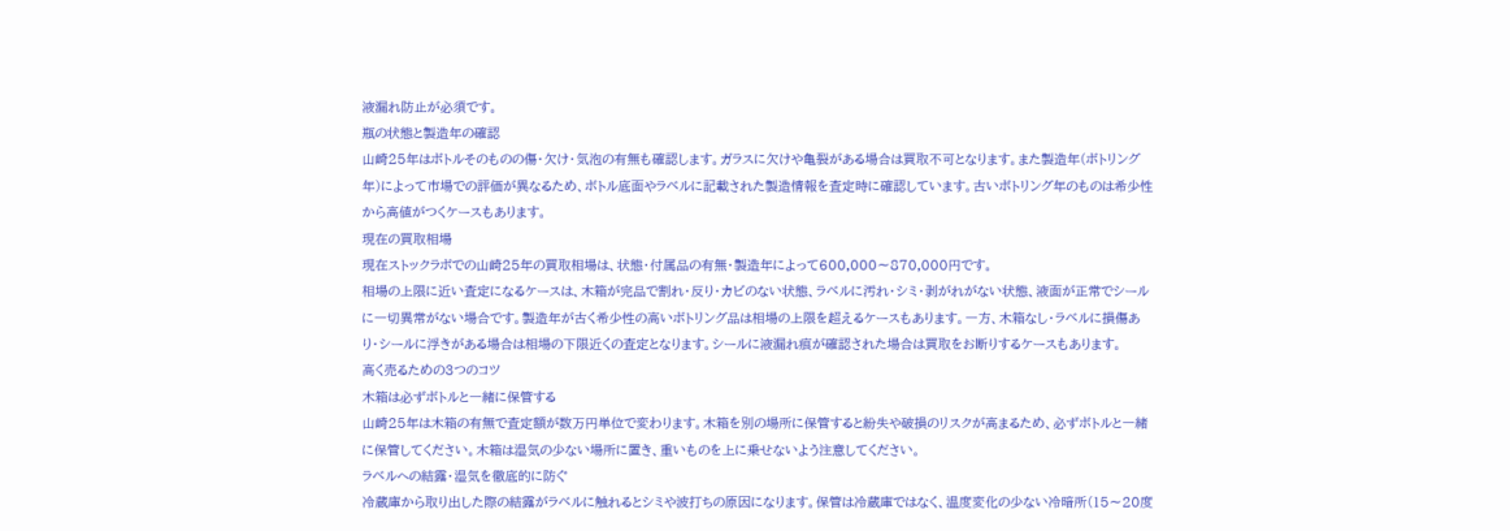液漏れ防止が必須です。
瓶の状態と製造年の確認
山崎25年はボトルそのものの傷・欠け・気泡の有無も確認します。ガラスに欠けや亀裂がある場合は買取不可となります。また製造年(ボトリング年)によって市場での評価が異なるため、ボトル底面やラベルに記載された製造情報を査定時に確認しています。古いボトリング年のものは希少性から高値がつくケースもあります。
現在の買取相場
現在ストックラボでの山崎25年の買取相場は、状態・付属品の有無・製造年によって600,000〜870,000円です。
相場の上限に近い査定になるケースは、木箱が完品で割れ・反り・カビのない状態、ラベルに汚れ・シミ・剥がれがない状態、液面が正常でシールに一切異常がない場合です。製造年が古く希少性の高いボトリング品は相場の上限を超えるケースもあります。一方、木箱なし・ラベルに損傷あり・シールに浮きがある場合は相場の下限近くの査定となります。シールに液漏れ痕が確認された場合は買取をお断りするケースもあります。
高く売るための3つのコツ
木箱は必ずボトルと一緒に保管する
山崎25年は木箱の有無で査定額が数万円単位で変わります。木箱を別の場所に保管すると紛失や破損のリスクが高まるため、必ずボトルと一緒に保管してください。木箱は湿気の少ない場所に置き、重いものを上に乗せないよう注意してください。
ラベルへの結露・湿気を徹底的に防ぐ
冷蔵庫から取り出した際の結露がラベルに触れるとシミや波打ちの原因になります。保管は冷蔵庫ではなく、温度変化の少ない冷暗所(15〜20度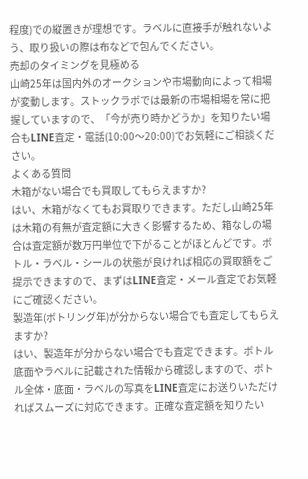程度)での縦置きが理想です。ラベルに直接手が触れないよう、取り扱いの際は布などで包んでください。
売却のタイミングを見極める
山崎25年は国内外のオークションや市場動向によって相場が変動します。ストックラボでは最新の市場相場を常に把握していますので、「今が売り時かどうか」を知りたい場合もLINE査定・電話(10:00〜20:00)でお気軽にご相談ください。
よくある質問
木箱がない場合でも買取してもらえますか?
はい、木箱がなくてもお買取りできます。ただし山崎25年は木箱の有無が査定額に大きく影響するため、箱なしの場合は査定額が数万円単位で下がることがほとんどです。ボトル・ラベル・シールの状態が良ければ相応の買取額をご提示できますので、まずはLINE査定・メール査定でお気軽にご確認ください。
製造年(ボトリング年)が分からない場合でも査定してもらえますか?
はい、製造年が分からない場合でも査定できます。ボトル底面やラベルに記載された情報から確認しますので、ボトル全体・底面・ラベルの写真をLINE査定にお送りいただければスムーズに対応できます。正確な査定額を知りたい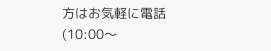方はお気軽に電話(10:00〜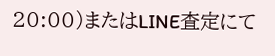20:00)またはLINE査定にて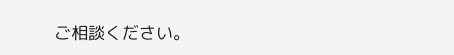ご相談ください。